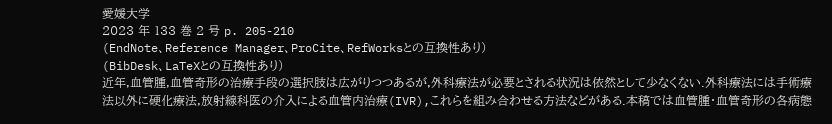愛媛大学
2023 年 133 巻 2 号 p. 205-210
(EndNote、Reference Manager、ProCite、RefWorksとの互換性あり)
(BibDesk、LaTeXとの互換性あり)
近年,血管腫,血管奇形の治療手段の選択肢は広がりつつあるが,外科療法が必要とされる状況は依然として少なくない.外科療法には手術療法以外に硬化療法,放射線科医の介入による血管内治療(IVR),これらを組み合わせる方法などがある.本稿では血管腫・血管奇形の各病態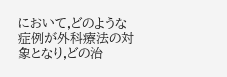において,どのような症例が外科療法の対象となり,どの治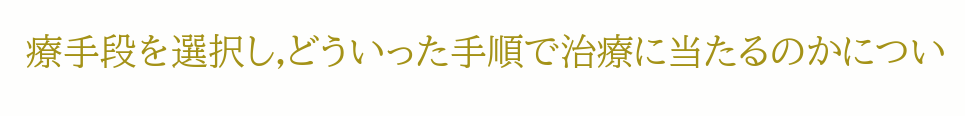療手段を選択し,どういった手順で治療に当たるのかについ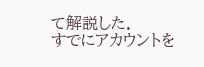て解説した.
すでにアカウントを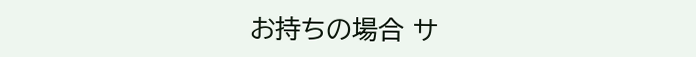お持ちの場合 サ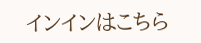インインはこちら